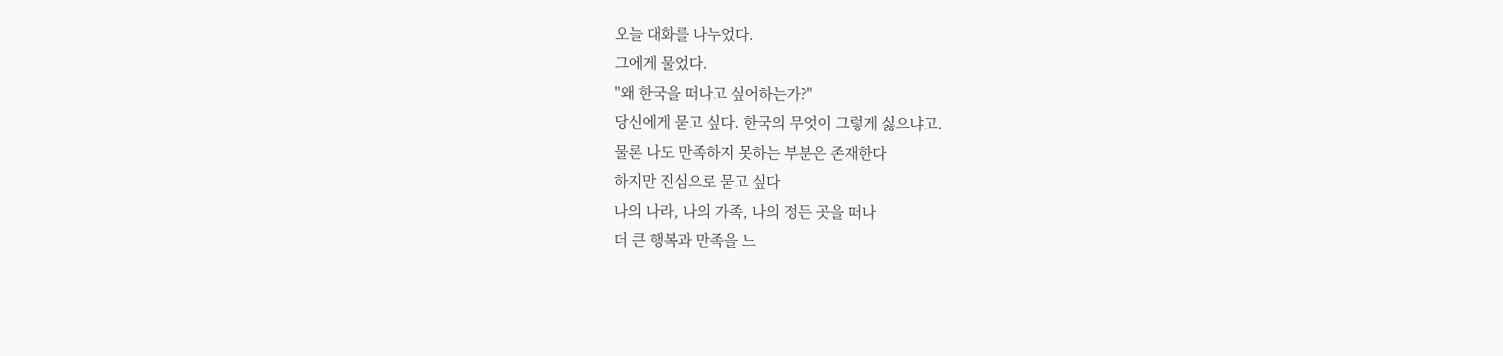오늘 대화를 나누었다.
그에게 물었다.
"왜 한국을 떠나고 싶어하는가?"
당신에게 묻고 싶다. 한국의 무엇이 그렇게 싫으냐고.
물론 나도 만족하지 못하는 부분은 존재한다
하지만 진심으로 묻고 싶다
나의 나라, 나의 가족, 나의 정든 곳을 떠나
더 큰 행복과 만족을 느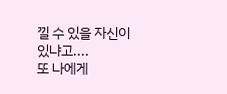낄 수 있을 자신이 있냐고....
또 나에게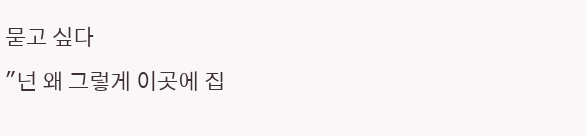묻고 싶다
"넌 왜 그렇게 이곳에 집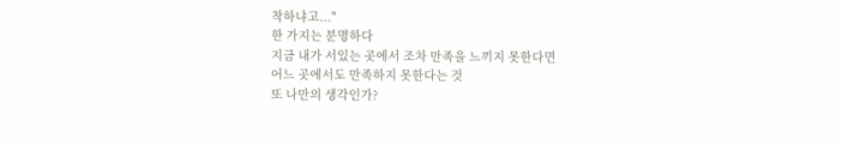착하냐고..."
한 가지는 분명하다
지금 내가 서있는 곳에서 조차 만족을 느끼지 못한다면
어느 곳에서도 만족하지 못한다는 것
또 나만의 생각인가?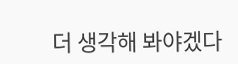더 생각해 봐야겠다